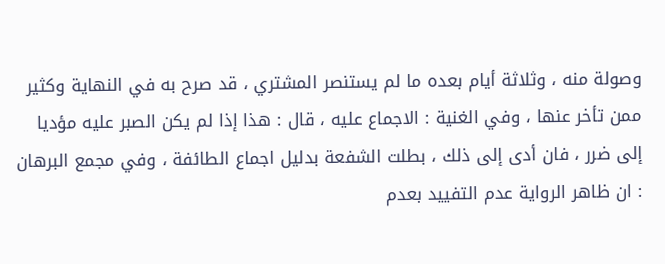وصولة منه ، وثلاثة أيام بعده ما لم يستنصر المشتري ، قد صرح به في النهاية وكثير ممن تأخر عنها ، وفي الغنية : الاجماع عليه ، قال : هذا إذا لم يكن الصبر عليه مؤديا إلى ضرر ، فان أدى إلى ذلك ، بطلت الشفعة بدليل اجماع الطائفة ، وفي مجمع البرهان : ان ظاهر الرواية عدم التفييد بعدم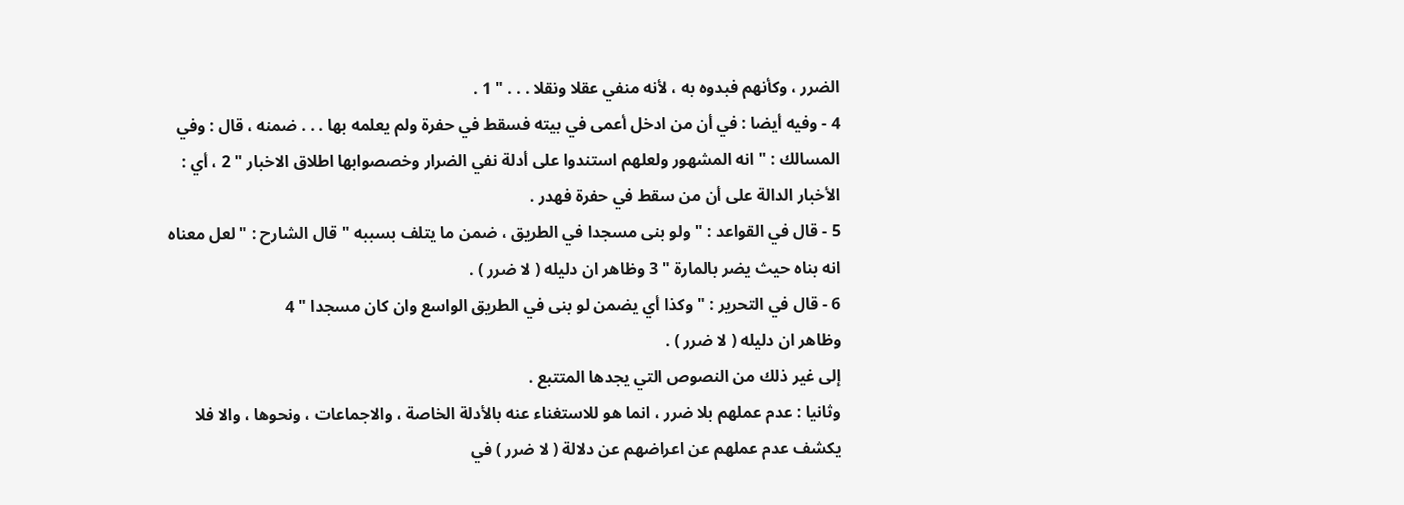الضرر ، وكأنهم فبدوه به ، لأنه منفي عقلا ونقلا . . . " 1 .
4 - وفيه أيضا : في أن من ادخل أعمى في بيته فسقط في حفرة ولم يعلمه بها . . . ضمنه ، قال : وفي المسالك : " انه المشهور ولعلهم استندوا على أدلة نفي الضرار وخصصوابها اطلاق الاخبار " 2 ، أي : الأخبار الدالة على أن من سقط في حفرة فهدر .
5 - قال في القواعد : " ولو بنى مسجدا في الطريق ، ضمن ما يتلف بسببه " قال الشارح : " لعل معناه انه بناه حيث يضر بالمارة " 3 وظاهر ان دليله ( لا ضرر ) .
6 - قال في التحرير : " وكذا أي يضمن لو بنى في الطريق الواسع وان كان مسجدا " 4
وظاهر ان دليله ( لا ضرر ) .
إلى غير ذلك من النصوص التي يجدها المتتبع .
وثانيا : عدم عملهم بلا ضرر ، انما هو للاستغناء عنه بالأدلة الخاصة ، والاجماعات ، ونحوها ، والا فلا يكشف عدم عملهم عن اعراضهم عن دلالة ( لا ضرر ) في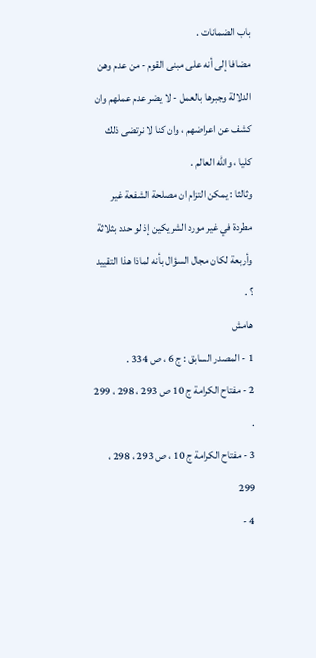باب الضمانات .
مضافا إلى أنه على مبنى القوم - من عدم وهن الدلالة وجبرها بالعمل - لا يضر عدم عملهم وان كشف عن اعراضهم ، وان كنا لا نرتضى ذلك كليا ، والله العالم .
وثالثا : يمكن التزام ان مصلحة الشفعة غير مطردة في غير مورد الشريكين إذ لو حدد بثلاثة وأربعة لكان مجال السؤال بأنه لماذا هذا التقييد ؟ .
هامش
1 - المصدر السابق : ج 6 ، ص 334 .
2 - مفتاح الكرامة ج 10 ص 293 ، 298 ، 299 .
3 - مفتاح الكرامة ج 10 ، ص 293 ، 298 ، 299
4 -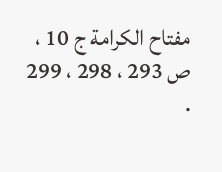مفتاح الكرامة ج 10 ، ص 293 ، 298 ، 299 .